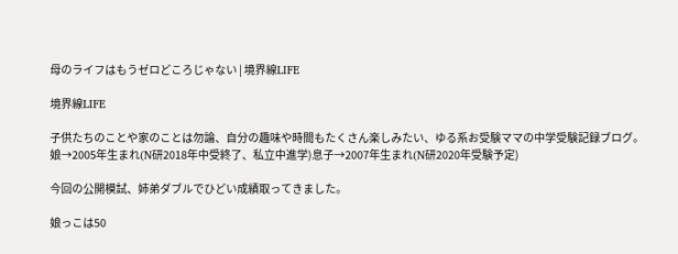母のライフはもうゼロどころじゃない | 境界線LIFE

境界線LIFE

子供たちのことや家のことは勿論、自分の趣味や時間もたくさん楽しみたい、ゆる系お受験ママの中学受験記録ブログ。
娘→2005年生まれ(N研2018年中受終了、私立中進学)息子→2007年生まれ(N研2020年受験予定)

今回の公開模試、姉弟ダブルでひどい成績取ってきました。

娘っこは50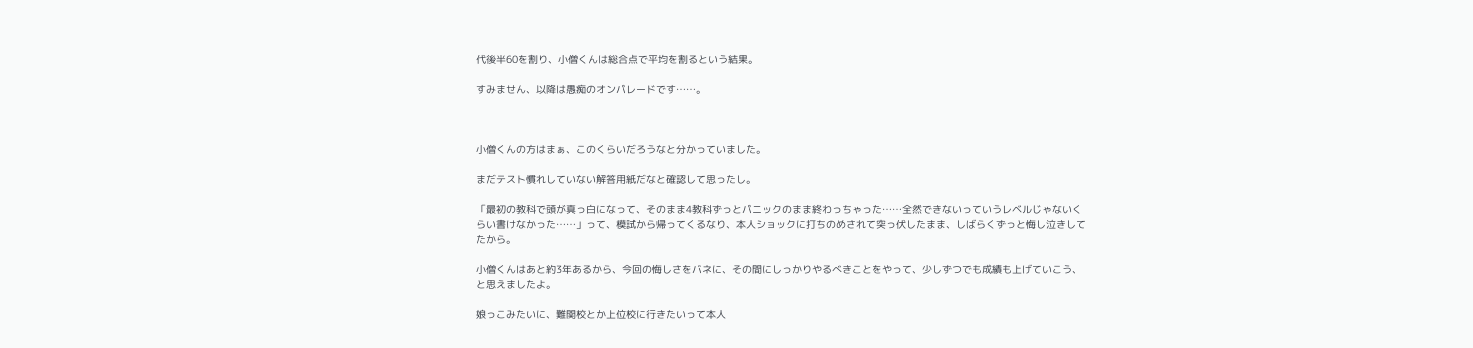代後半60を割り、小僧くんは総合点で平均を割るという結果。

すみません、以降は愚痴のオンパレードです……。



小僧くんの方はまぁ、このくらいだろうなと分かっていました。

まだテスト慣れしていない解答用紙だなと確認して思ったし。

「最初の教科で頭が真っ白になって、そのまま4教科ずっとパニックのまま終わっちゃった……全然できないっていうレベルじゃないくらい書けなかった……」って、模試から帰ってくるなり、本人ショックに打ちのめされて突っ伏したまま、しばらくずっと悔し泣きしてたから。

小僧くんはあと約3年あるから、今回の悔しさをバネに、その間にしっかりやるべきことをやって、少しずつでも成績も上げていこう、と思えましたよ。

娘っこみたいに、難関校とか上位校に行きたいって本人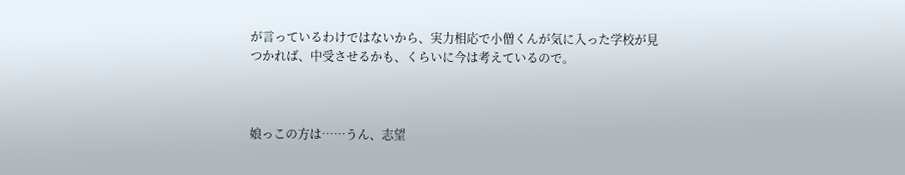が言っているわけではないから、実力相応で小僧くんが気に入った学校が見つかれば、中受させるかも、くらいに今は考えているので。



娘っこの方は……うん、志望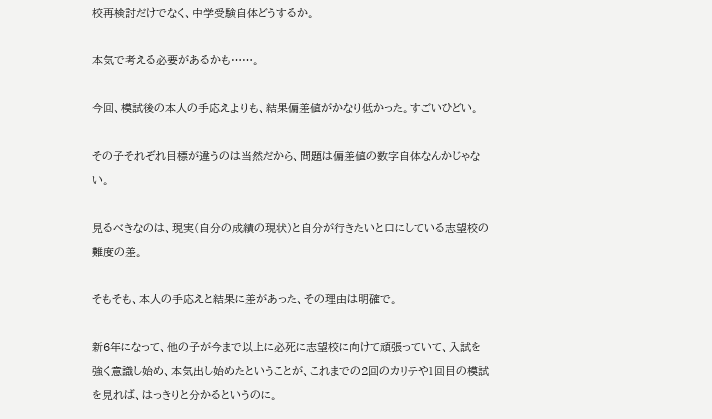校再検討だけでなく、中学受験自体どうするか。

本気で考える必要があるかも……。

今回、模試後の本人の手応えよりも、結果偏差値がかなり低かった。すごいひどい。

その子それぞれ目標が違うのは当然だから、問題は偏差値の数字自体なんかじゃない。

見るべきなのは、現実(自分の成績の現状)と自分が行きたいと口にしている志望校の難度の差。

そもそも、本人の手応えと結果に差があった、その理由は明確で。

新6年になって、他の子が今まで以上に必死に志望校に向けて頑張っていて、入試を強く意識し始め、本気出し始めたということが、これまでの2回のカリテや1回目の模試を見れば、はっきりと分かるというのに。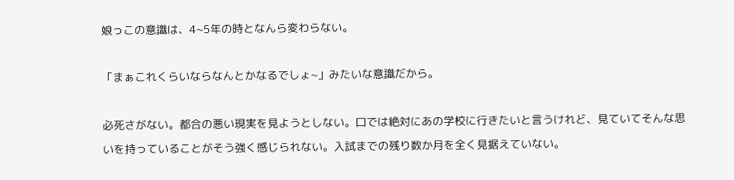娘っこの意識は、4~5年の時となんら変わらない。

「まぁこれくらいならなんとかなるでしょ~」みたいな意識だから。

必死さがない。都合の悪い現実を見ようとしない。口では絶対にあの学校に行きたいと言うけれど、見ていてそんな思いを持っていることがそう強く感じられない。入試までの残り数か月を全く見据えていない。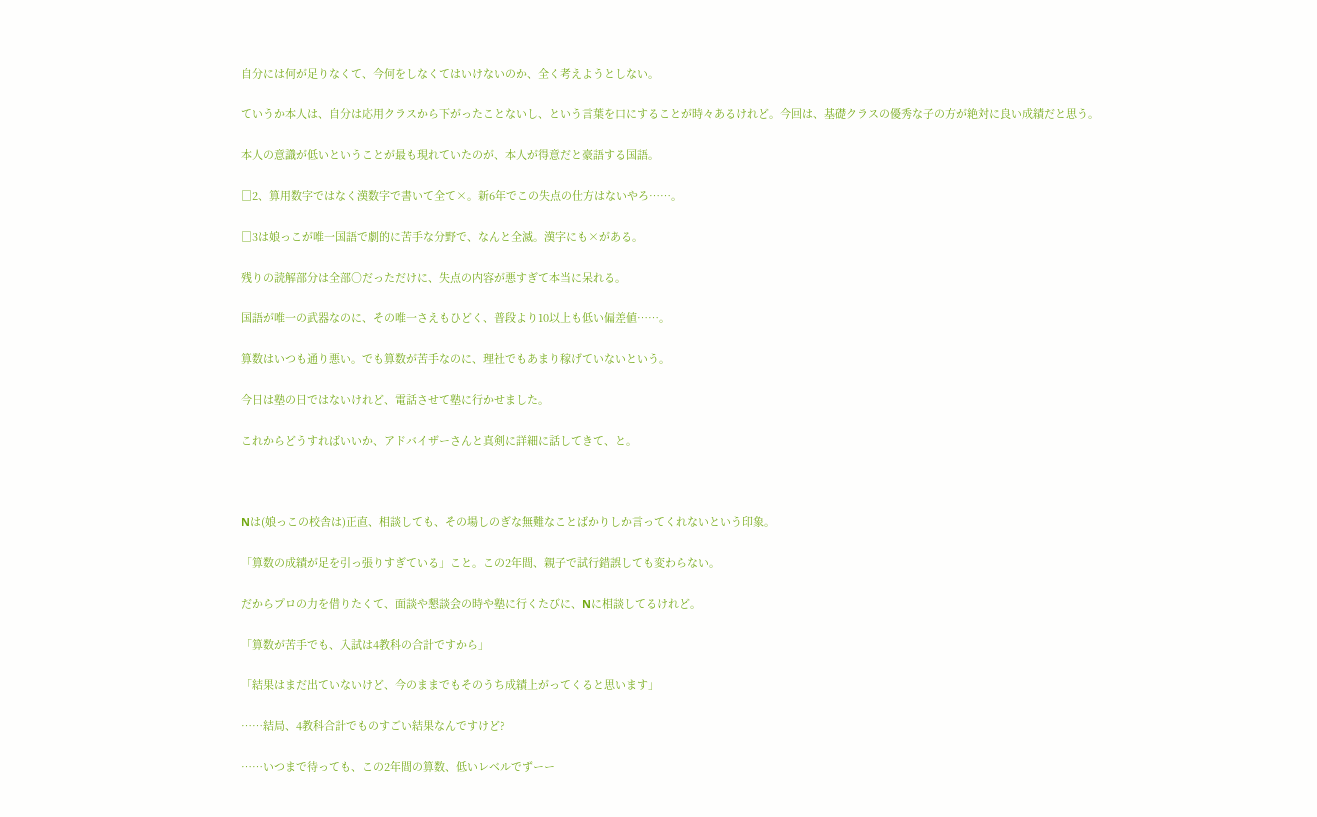自分には何が足りなくて、今何をしなくてはいけないのか、全く考えようとしない。

ていうか本人は、自分は応用クラスから下がったことないし、という言葉を口にすることが時々あるけれど。今回は、基礎クラスの優秀な子の方が絶対に良い成績だと思う。

本人の意識が低いということが最も現れていたのが、本人が得意だと豪語する国語。

□2、算用数字ではなく漢数字で書いて全て×。新6年でこの失点の仕方はないやろ……。

□3は娘っこが唯一国語で劇的に苦手な分野で、なんと全滅。漢字にも×がある。

残りの読解部分は全部○だっただけに、失点の内容が悪すぎて本当に呆れる。

国語が唯一の武器なのに、その唯一さえもひどく、普段より10以上も低い偏差値……。

算数はいつも通り悪い。でも算数が苦手なのに、理社でもあまり稼げていないという。

今日は塾の日ではないけれど、電話させて塾に行かせました。

これからどうすればいいか、アドバイザーさんと真剣に詳細に話してきて、と。



Nは(娘っこの校舎は)正直、相談しても、その場しのぎな無難なことばかりしか言ってくれないという印象。

「算数の成績が足を引っ張りすぎている」こと。この2年間、親子で試行錯誤しても変わらない。

だからプロの力を借りたくて、面談や懇談会の時や塾に行くたびに、Nに相談してるけれど。

「算数が苦手でも、入試は4教科の合計ですから」

「結果はまだ出ていないけど、今のままでもそのうち成績上がってくると思います」

……結局、4教科合計でものすごい結果なんですけど?

……いつまで待っても、この2年間の算数、低いレベルでずーー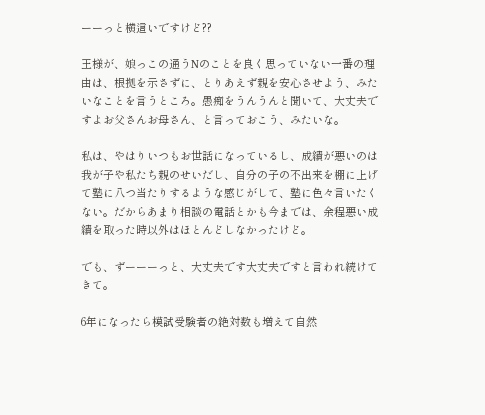ーーっと横這いですけど??

王様が、娘っこの通うNのことを良く思っていない一番の理由は、根拠を示さずに、とりあえず親を安心させよう、みたいなことを言うところ。愚痴をうんうんと聞いて、大丈夫ですよお父さんお母さん、と言っておこう、みたいな。

私は、やはりいつもお世話になっているし、成績が悪いのは我が子や私たち親のせいだし、自分の子の不出来を棚に上げて塾に八つ当たりするような感じがして、塾に色々言いたくない。だからあまり相談の電話とかも今までは、余程悪い成績を取った時以外はほとんどしなかったけど。

でも、ずーーーっと、大丈夫です大丈夫ですと言われ続けてきて。

6年になったら模試受験者の絶対数も増えて自然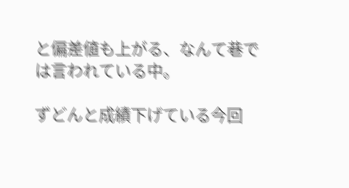と偏差値も上がる、なんて巷では言われている中。

ずどんと成績下げている今回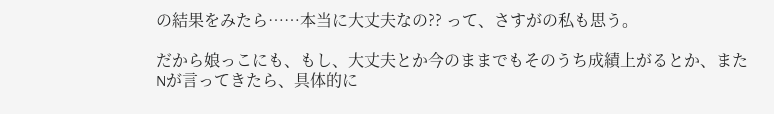の結果をみたら……本当に大丈夫なの?? って、さすがの私も思う。

だから娘っこにも、もし、大丈夫とか今のままでもそのうち成績上がるとか、またNが言ってきたら、具体的に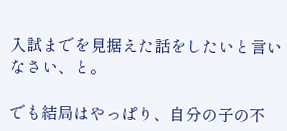入試までを見据えた話をしたいと言いなさい、と。

でも結局はやっぱり、自分の子の不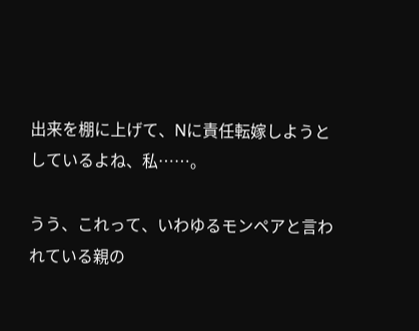出来を棚に上げて、Nに責任転嫁しようとしているよね、私……。

うう、これって、いわゆるモンペアと言われている親の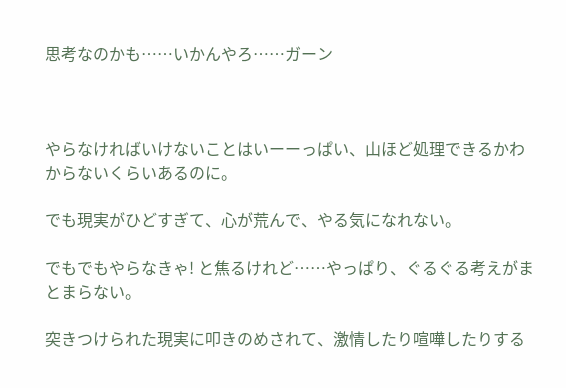思考なのかも……いかんやろ……ガーン



やらなければいけないことはいーーっぱい、山ほど処理できるかわからないくらいあるのに。

でも現実がひどすぎて、心が荒んで、やる気になれない。

でもでもやらなきゃ! と焦るけれど……やっぱり、ぐるぐる考えがまとまらない。

突きつけられた現実に叩きのめされて、激情したり喧嘩したりする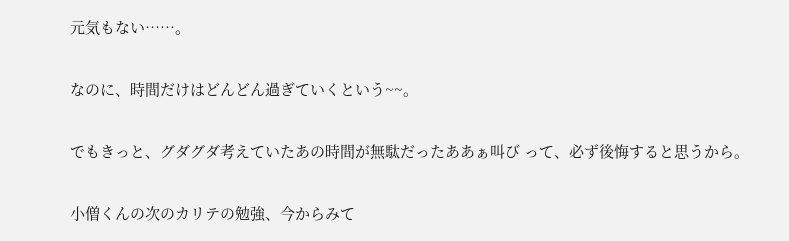元気もない……。

なのに、時間だけはどんどん過ぎていくという~~。

でもきっと、グダグダ考えていたあの時間が無駄だったああぁ叫び って、必ず後悔すると思うから。

小僧くんの次のカリテの勉強、今からみて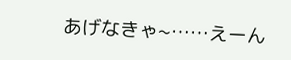あげなきゃ~……えーん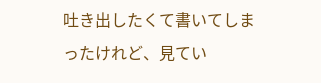吐き出したくて書いてしまったけれど、見てい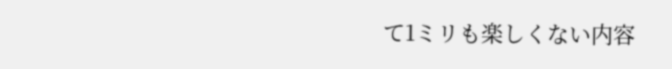て1ミリも楽しくない内容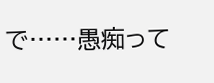で……愚痴って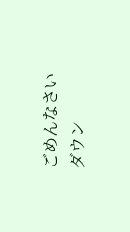ごめんなさいダウン